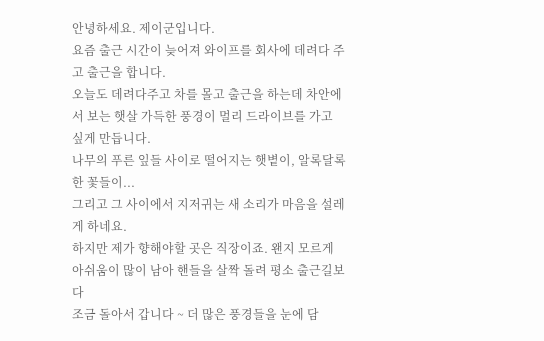안녕하세요. 제이군입니다.
요즘 출근 시간이 늦어져 와이프를 회사에 데려다 주고 출근을 합니다.
오늘도 데려다주고 차를 몰고 출근을 하는데 차안에서 보는 햇살 가득한 풍경이 멀리 드라이브를 가고 싶게 만듭니다.
나무의 푸른 잎들 사이로 떨어지는 햇볕이, 알록달록한 꽃들이...
그리고 그 사이에서 지저귀는 새 소리가 마음을 설레게 하네요.
하지만 제가 향해야할 곳은 직장이죠. 왠지 모르게 아쉬움이 많이 남아 핸들을 살짝 돌려 평소 출근길보다
조금 돌아서 갑니다 ~ 더 많은 풍경들을 눈에 담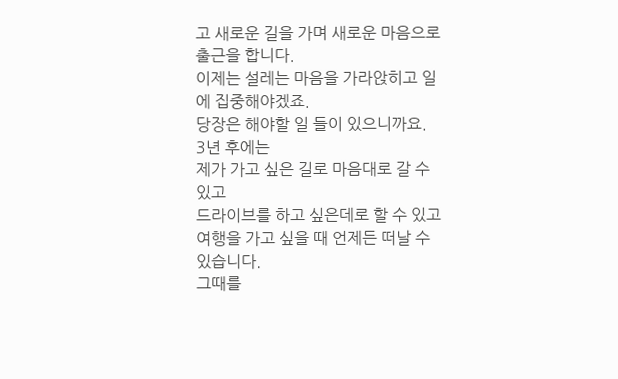고 새로운 길을 가며 새로운 마음으로 출근을 합니다.
이제는 설레는 마음을 가라앉히고 일에 집중해야겠죠.
당장은 해야할 일 들이 있으니까요.
3년 후에는
제가 가고 싶은 길로 마음대로 갈 수 있고
드라이브를 하고 싶은데로 할 수 있고
여행을 가고 싶을 때 언제든 떠날 수 있습니다.
그때를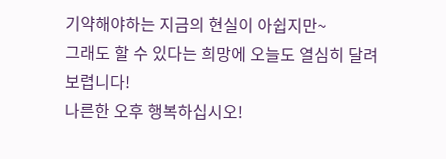기약해야하는 지금의 현실이 아쉽지만~
그래도 할 수 있다는 희망에 오늘도 열심히 달려보렵니다!
나른한 오후 행복하십시오!